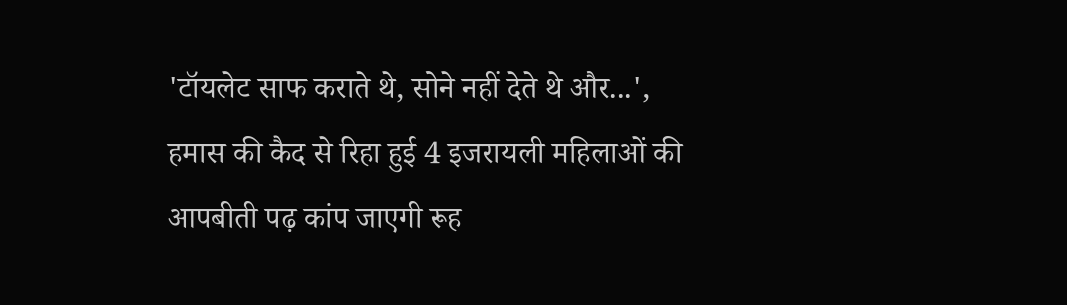'टॉयलेट साफ कराते थे, सोने नहीं देते थे और...', हमास की कैद से रिहा हुई 4 इजरायली महिलाओं की आपबीती पढ़ कांप जाएगी रूह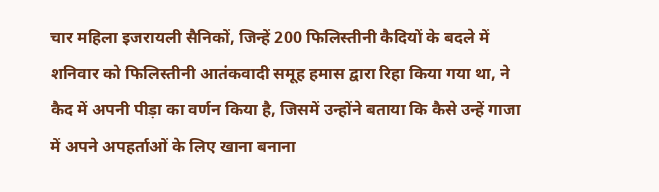चार महिला इजरायली सैनिकों, जिन्हें 200 फिलिस्तीनी कैदियों के बदले में शनिवार को फिलिस्तीनी आतंकवादी समूह हमास द्वारा रिहा किया गया था, ने कैद में अपनी पीड़ा का वर्णन किया है, जिसमें उन्होंने बताया कि कैसे उन्हें गाजा में अपने अपहर्ताओं के लिए खाना बनाना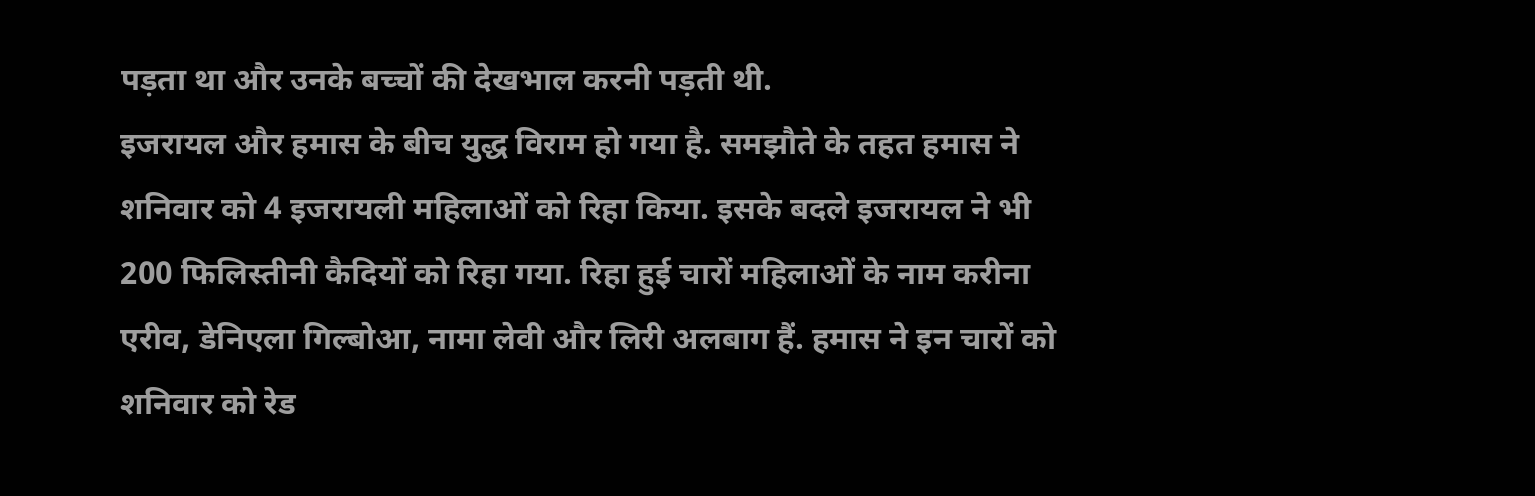पड़ता था और उनके बच्चों की देखभाल करनी पड़ती थी.
इजरायल और हमास के बीच युद्ध विराम हो गया है. समझौते के तहत हमास ने शनिवार को 4 इजरायली महिलाओं को रिहा किया. इसके बदले इजरायल ने भी 200 फिलिस्तीनी कैदियों को रिहा गया. रिहा हुई चारों महिलाओं के नाम करीना एरीव, डेनिएला गिल्बोआ, नामा लेवी और लिरी अलबाग हैं. हमास ने इन चारों को शनिवार को रेड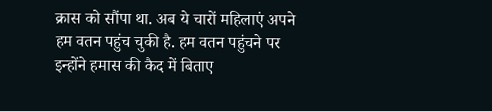क्रास को सौंपा था. अब ये चारों महिलाएं अपने हम वतन पहुंच चुकी है. हम वतन पहुंचने पर इन्होंने हमास की कैद में बिताए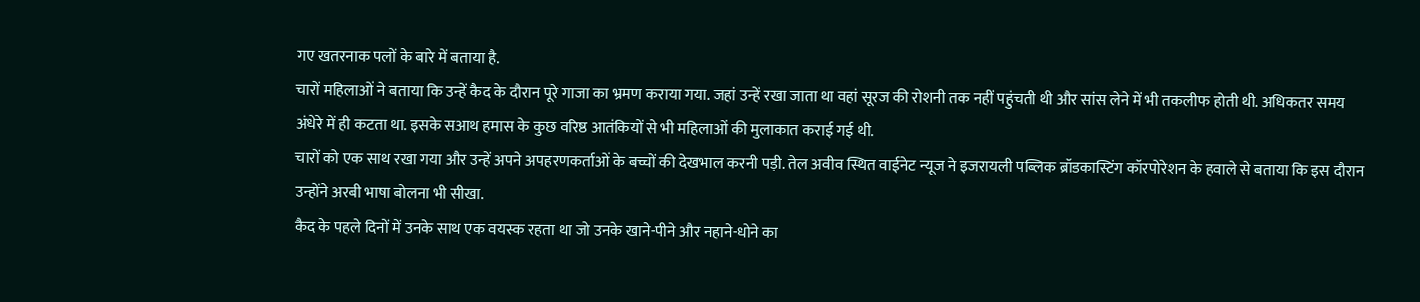गए खतरनाक पलों के बारे में बताया है.
चारों महिलाओं ने बताया कि उन्हें कैद के दौरान पूरे गाजा का भ्रमण कराया गया. जहां उन्हें रखा जाता था वहां सूरज की रोशनी तक नहीं पहुंचती थी और सांस लेने में भी तकलीफ होती थी. अधिकतर समय अंधेरे में ही कटता था. इसके सआथ हमास के कुछ वरिष्ठ आतंकियों से भी महिलाओं की मुलाकात कराई गई थी.
चारों को एक साथ रखा गया और उन्हें अपने अपहरणकर्ताओं के बच्चों की देखभाल करनी पड़ी. तेल अवीव स्थित वाईनेट न्यूज ने इजरायली पब्लिक ब्रॉडकास्टिंग कॉरपोरेशन के हवाले से बताया कि इस दौरान उन्होंने अरबी भाषा बोलना भी सीखा.
कैद के पहले दिनों में उनके साथ एक वयस्क रहता था जो उनके खाने-पीने और नहाने-धोने का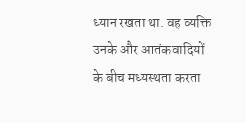ध्यान रखता था. वह व्यक्ति उनके और आतंकवादियों के बीच मध्यस्थता करता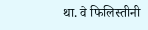था. वे फिलिस्तीनी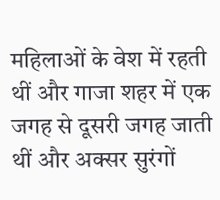महिलाओं के वेश में रहती थीं और गाजा शहर में एक जगह से दूसरी जगह जाती थीं और अक्सर सुरंगों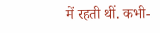में रहती थीं. कभी-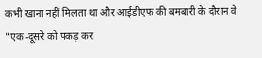कभी खाना नहीं मिलता था और आईडीएफ की बमबारी के दौरान वे "एक-दूसरे को पकड़ कर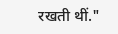रखती थीं."